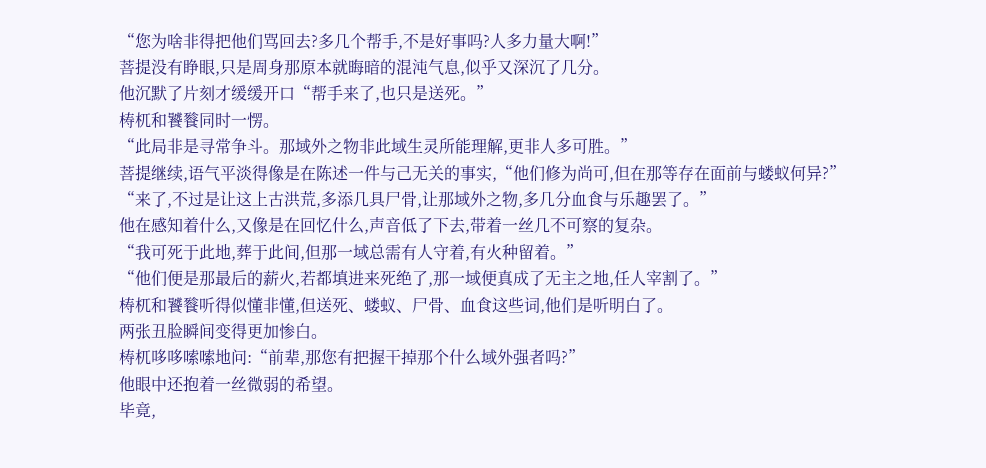“您为啥非得把他们骂回去?多几个帮手,不是好事吗?人多力量大啊!”
菩提没有睁眼,只是周身那原本就晦暗的混沌气息,似乎又深沉了几分。
他沉默了片刻才缓缓开口“帮手来了,也只是送死。”
梼杌和饕餮同时一愣。
“此局非是寻常争斗。那域外之物非此域生灵所能理解,更非人多可胜。”
菩提继续,语气平淡得像是在陈述一件与己无关的事实,“他们修为尚可,但在那等存在面前与蝼蚁何异?”
“来了,不过是让这上古洪荒,多添几具尸骨,让那域外之物,多几分血食与乐趣罢了。”
他在感知着什么,又像是在回忆什么,声音低了下去,带着一丝几不可察的复杂。
“我可死于此地,葬于此间,但那一域总需有人守着,有火种留着。”
“他们便是那最后的薪火,若都填进来死绝了,那一域便真成了无主之地,任人宰割了。”
梼杌和饕餮听得似懂非懂,但送死、蝼蚁、尸骨、血食这些词,他们是听明白了。
两张丑脸瞬间变得更加惨白。
梼杌哆哆嗦嗦地问:“前辈,那您有把握干掉那个什么域外强者吗?”
他眼中还抱着一丝微弱的希望。
毕竟,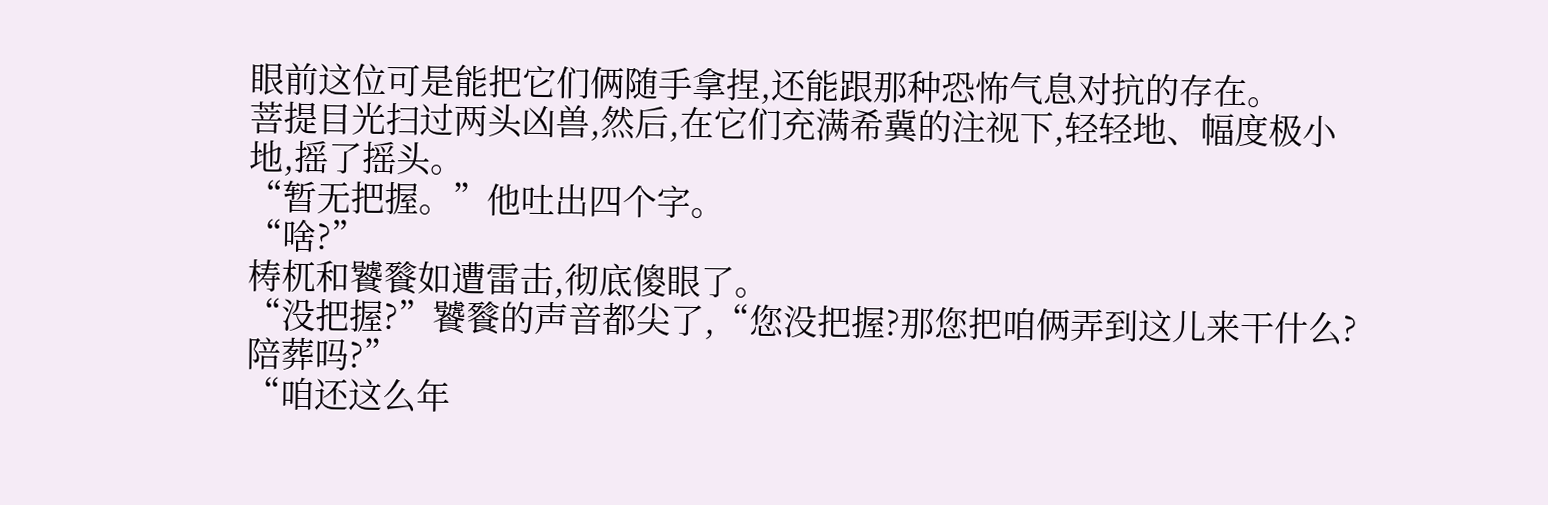眼前这位可是能把它们俩随手拿捏,还能跟那种恐怖气息对抗的存在。
菩提目光扫过两头凶兽,然后,在它们充满希冀的注视下,轻轻地、幅度极小地,摇了摇头。
“暂无把握。”他吐出四个字。
“啥?”
梼杌和饕餮如遭雷击,彻底傻眼了。
“没把握?”饕餮的声音都尖了,“您没把握?那您把咱俩弄到这儿来干什么?陪葬吗?”
“咱还这么年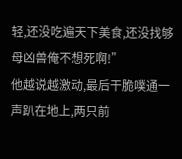轻,还没吃遍天下美食,还没找够母凶兽俺不想死啊!”
他越说越激动,最后干脆噗通一声趴在地上,两只前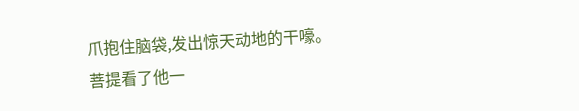爪抱住脑袋,发出惊天动地的干嚎。
菩提看了他一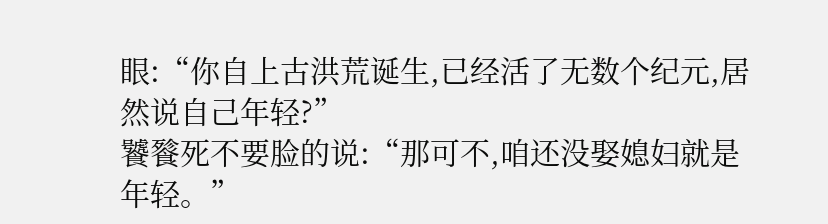眼:“你自上古洪荒诞生,已经活了无数个纪元,居然说自己年轻?”
饕餮死不要脸的说:“那可不,咱还没娶媳妇就是年轻。”